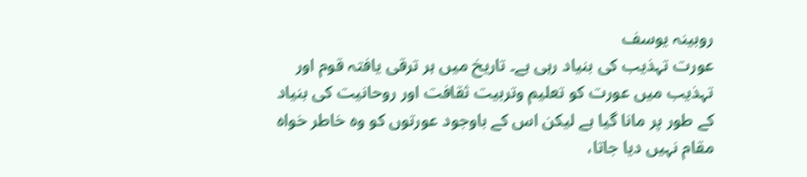روبینہ یوسف
عورت تہذیب کی بنیاد رہی ہے۔ تاریخ میں ہر ترقی یافتہ قوم اور تہذیب میں عورت کو تعلیم وتربیت ثقافت اور روحانیت کی بنیاد کے طور پر مانا گیا ہے لیکن اس کے باوجود عورتوں کو وہ خاطر خواہ مقام نہیں دیا جاتا،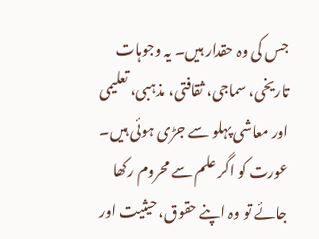جس کی وہ حقدار ہیں۔ یہ وجوہات تاریخی، سماجی، ثقافتی، مذہبی، تعلیمی اور معاشی پہلو سے جڑی ہوئی ہیں۔ عورت کو اگر علم سے محروم رکھا جائے تو وہ اپنے حقوق، حیثیت اور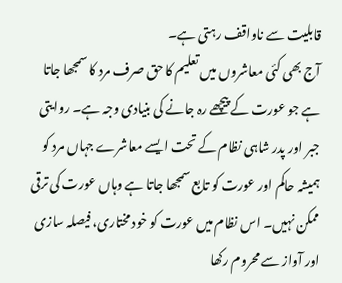قابلیت سے ناواقف رہتی ہے۔
آج بھی کئی معاشروں میں تعلیم کا حق صرف مرد کا سمجھا جاتا ہے جو عورت کے پیچھے رہ جانے کی بنیادی وجہ ہے۔ روایتی جبر اور پدر شاہی نظام کے تحت ایسے معاشرے جہاں مرد کو ہمیشہ حاکم اور عورت کو تابع سمجھا جاتا ہے وہاں عورت کی ترقی ممکن نہیں۔ اس نظام میں عورت کو خود مختاری، فیصلہ سازی اور آواز سے محروم رکھا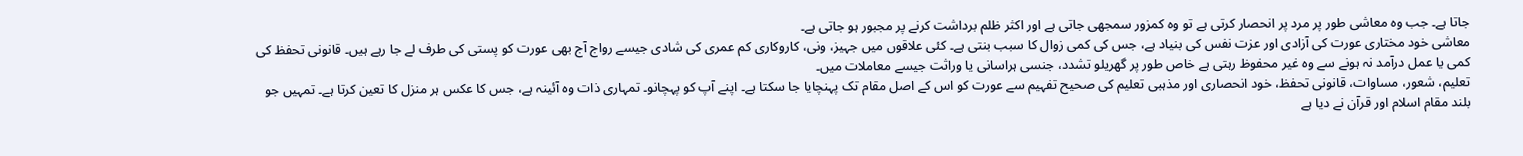جاتا ہے۔ جب وہ معاشی طور پر مرد پر انحصار کرتی ہے تو وہ کمزور سمجھی جاتی ہے اور اکثر ظلم برداشت کرنے پر مجبور ہو جاتی ہے۔
معاشی خود مختاری عورت کی آزادی اور عزت نفس کی بنیاد ہے، جس کی کمی زوال کا سبب بنتی ہے۔ کئی علاقوں میں جہیز، ونی، کاروکاری کم عمری کی شادی جیسے رواج آج بھی عورت کو پستی کی طرف لے جا رہے ہیں۔ قانونی تحفظ کی کمی یا عمل درآمد نہ ہونے سے وہ غیر محفوظ رہتی ہے خاص طور پر گھریلو تشدد، جنسی ہراسانی یا وراثت جیسے معاملات میں۔
تعلیم، شعور، مساوات، قانونی تحفظ، خود انحصاری اور مذہبی تعلیم کی صحیح تفہیم سے عورت کو اس کے اصل مقام تک پہنچایا جا سکتا ہے۔ اپنے آپ کو پہچانو۔ تمہاری ذات وہ آئینہ ہے، جس کا عکس ہر منزل کا تعین کرتا ہے۔ تمہیں جو بلند مقام اسلام اور قرآن نے دیا ہے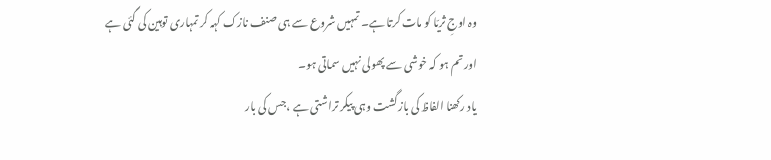وہ اوجِ ثریّا کو مات کرتا ہے۔ تمہیں شروع سے ہی صنف نازک کہہ کر تمہاری توہین کی گئی ہے اور تم ہو کہ خوشی سے پھولی نہیں سماتی ہو۔
یاد رکھنا الفاظ کی بازگشت وہی پیکر تراشتی ہے ،جس کی بار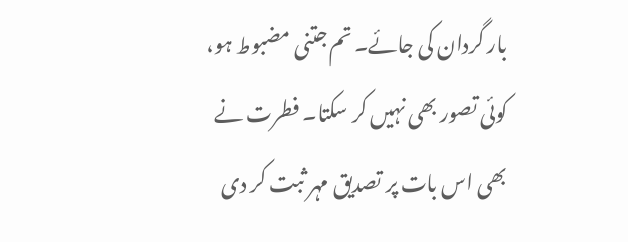بار گردان کی جائے۔ تم جتنی مضبوط ہو، کوئی تصور بھی نہیں کر سکتا۔ فطرت نے بھی اس بات پر تصدیق مہر ثبت کر دی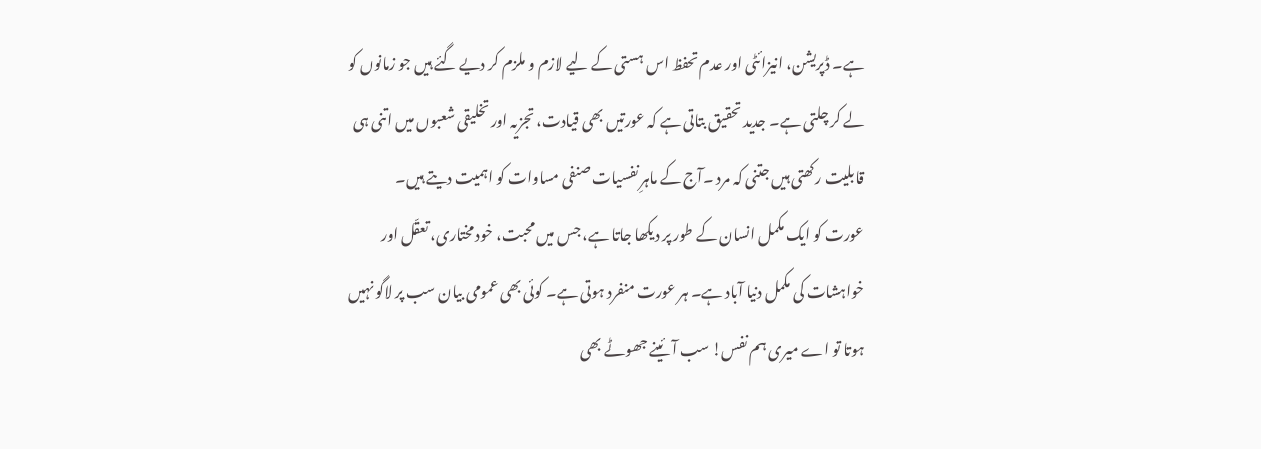ہے۔ ڈپریشن، انیزائٹی اور عدم تحفظ اس ہستی کے لیے لازم و ملزم کر دیے گئے ہیں جو زمانوں کو لے کر چلتی ہے۔ جدید تحقیق بتاتی ہے کہ عورتیں بھی قیادت، تجزیہ اور تخلیقی شعبوں میں اتنی ہی قابلیت رکھتی ہیں جتنی کہ مرد ۔آج کے ماہرِ نفسیات صنفی مساوات کو اہمیت دیتے ہیں۔
عورت کو ایک مکمل انسان کے طور پر دیکھا جاتا ہے، جس میں محبت، خود مختاری، تعقّل اور خواہشات کی مکمل دنیا آباد ہے۔ ہر عورت منفرد ہوتی ہے۔ کوئی بھی عمومی بیان سب پر لاگو نہیں ہوتا تو اے میری ہم نفس! سب آئینے جھوٹے بھی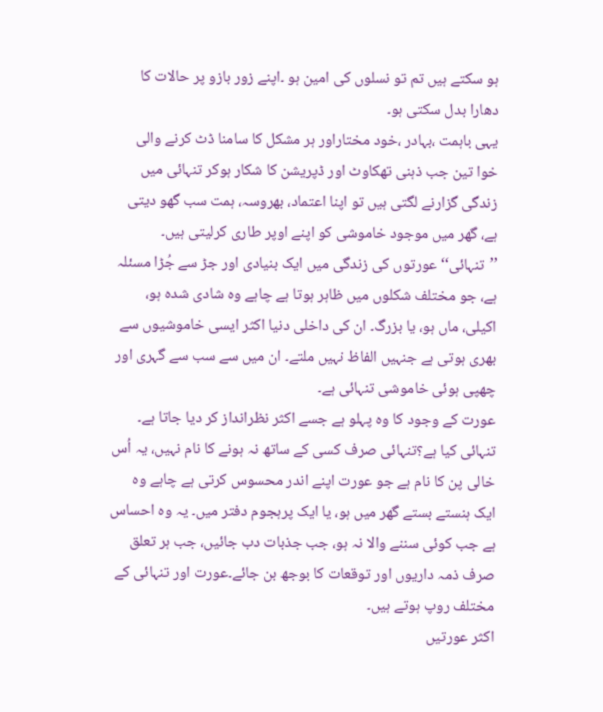ہو سکتے ہیں تم تو نسلوں کی امین ہو ۔اپنے زور بازو پر حالات کا دھارا بدل سکتی ہو۔
یہی باہمت ،بہادر ،خود مختاراور ہر مشکل کا سامنا ڈٹ کرنے والی خوا تین جب ذہنی تھکاوٹ اور ڈپریشن کا شکار ہوکر تنہائی میں زندگی گزارنے لگتی ہیں تو اپنا اعتماد، بھروسہ، ہمت سب گھو دیتی ہے، گھر میں موجود خاموشی کو اپنے اوپر طاری کرلیتی ہیں۔ ’’تنہائی‘‘ عورتوں کی زندگی میں ایک بنیادی اور جڑ سے جُڑا مسئلہ ہے، جو مختلف شکلوں میں ظاہر ہوتا ہے چاہے وہ شادی شدہ ہو، اکیلی، ماں ہو، یا بزرگ۔ ان کی داخلی دنیا اکثر ایسی خاموشیوں سے بھری ہوتی ہے جنہیں الفاظ نہیں ملتے۔ ان میں سے سب سے گہری اور چھپی ہوئی خاموشی تنہائی ہے۔
عورت کے وجود کا وہ پہلو ہے جسے اکثر نظرانداز کر دیا جاتا ہے۔ تنہائی کیا ہے؟تنہائی صرف کسی کے ساتھ نہ ہونے کا نام نہیں، یہ اُس خالی پن کا نام ہے جو عورت اپنے اندر محسوس کرتی ہے چاہے وہ ایک ہنستے بستے گھر میں ہو، یا ایک پرہجوم دفتر میں۔ یہ وہ احساس ہے جب کوئی سننے والا نہ ہو، جب جذبات دب جائیں، جب ہر تعلق صرف ذمہ داریوں اور توقعات کا بوجھ بن جائے۔عورت اور تنہائی کے مختلف روپ ہوتے ہیں۔
اکثر عورتیں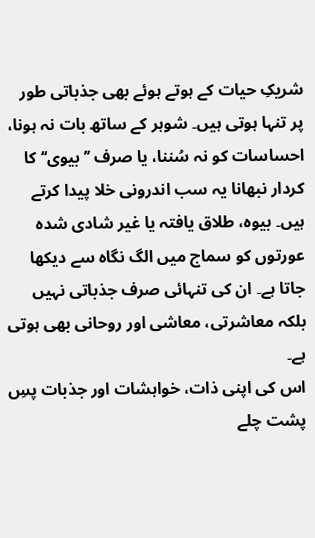شریکِ حیات کے ہوتے ہوئے بھی جذباتی طور پر تنہا ہوتی ہیں۔ شوہر کے ساتھ بات نہ ہونا، احساسات کو نہ سُننا، یا صرف ’’بیوی‘‘ کا کردار نبھانا یہ سب اندرونی خلا پیدا کرتے ہیں۔ بیوہ، طلاق یافتہ یا غیر شادی شدہ عورتوں کو سماج میں الگ نگاہ سے دیکھا جاتا ہے۔ ان کی تنہائی صرف جذباتی نہیں بلکہ معاشرتی، معاشی اور روحانی بھی ہوتی ہے۔
اس کی اپنی ذات، خواہشات اور جذبات پسِ پشت چلے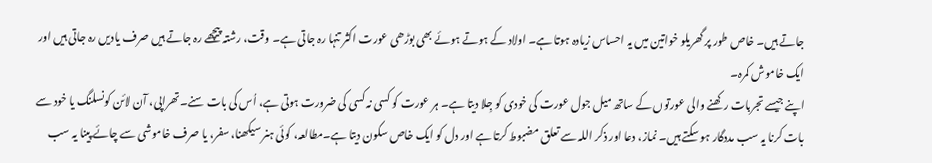جاتے ہیں۔ خاص طور پر گھریلو خواتین میں یہ احساس زیادہ ہوتا ہے۔ اولاد کے ہوتے ہوئے بھی بوڑھی عورت اکثر تنہا رہ جاتی ہے۔ وقت، رشتہ پیچھے رہ جاتے ہیں صرف یادیں رہ جاتی ہیں اور ایک خاموش کمرہ۔
اپنے جیسے تجربات رکھنے والی عورتوں کے ساتھ میل جول عورت کی خودی کو جِلا دیتا ہے۔ ہر عورت کو کسی نہ کسی کی ضرورت ہوتی ہے، اُس کی بات سنے۔تھراپی، آن لائن کونسلنگ یا خود سے بات کرنا یہ سب مددگار ہو سکتے ہیں۔ نماز، دعا اور ذکر اللہ سے تعلق مضبوط کرتا ہے اور دل کو ایک خاص سکون دیتا ہے۔مطالعہ، کوئی ہنر سیکھنا، سفر، یا صرف خاموشی سے چائے پینا یہ سب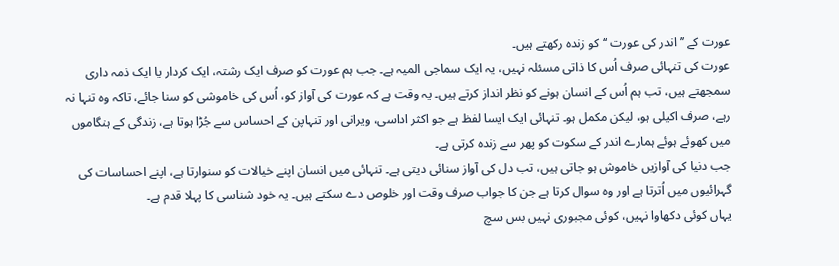عورت کے ’’اندر کی عورت ‘‘کو زندہ رکھتے ہیں۔
عورت کی تنہائی صرف اُس کا ذاتی مسئلہ نہیں، یہ ایک سماجی المیہ ہے۔ جب ہم عورت کو صرف ایک رشتہ، ایک کردار یا ایک ذمہ داری سمجھتے ہیں، تب ہم اُس کے انسان ہونے کو نظر انداز کرتے ہیں۔ یہ وقت ہے کہ عورت کی آواز کو، اُس کی خاموشی کو سنا جائے، تاکہ وہ تنہا نہ رہے، صرف اکیلی ہو، لیکن مکمل ہو۔ تنہائی ایک ایسا لفظ ہے جو اکثر اداسی، ویرانی اور تنہاپن کے احساس سے جُڑا ہوتا ہے، زندگی کے ہنگاموں میں کھوئے ہوئے ہمارے اندر کے سکوت کو پھر سے زندہ کرتی ہے۔
جب دنیا کی آوازیں خاموش ہو جاتی ہیں، تب دل کی آواز سنائی دیتی ہے۔ تنہائی میں انسان اپنے خیالات کو سنوارتا ہے، اپنے احساسات کی گہرائیوں میں اُترتا ہے اور وہ سوال کرتا ہے جن کا جواب صرف وقت اور خلوص دے سکتے ہیں۔ یہ خود شناسی کا پہلا قدم ہے۔
یہاں کوئی دکھاوا نہیں، کوئی مجبوری نہیں بس سچ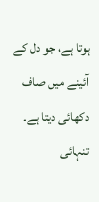ہوتا ہے، جو دل کے آئینے میں صاف دکھائی دیتا ہے۔ تنہائی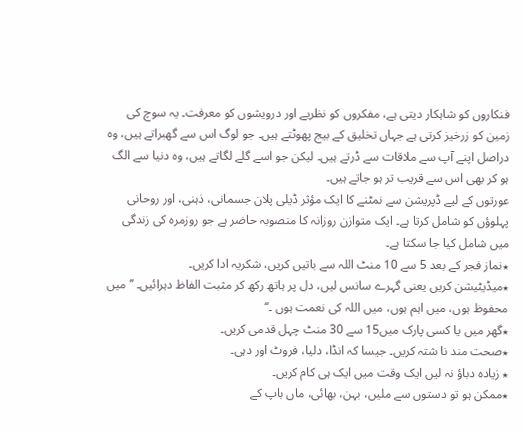فنکاروں کو شاہکار دیتی ہے، مفکروں کو نظریے اور درویشوں کو معرفت۔ یہ سوچ کی زمین کو زرخیز کرتی ہے جہاں تخلیق کے بیج پھوٹتے ہیں۔ جو لوگ اس سے گھبراتے ہیں، وہ دراصل اپنے آپ سے ملاقات سے ڈرتے ہیں۔ لیکن جو اسے گلے لگاتے ہیں، وہ دنیا سے الگ ہو کر بھی اس سے قریب تر ہو جاتے ہیں۔
عورتوں کے لیے ڈپریشن سے نمٹنے کا ایک مؤثر ڈیلی پلان جسمانی، ذہنی، اور روحانی پہلوؤں کو شامل کرتا ہے۔ ایک متوازن روزانہ کا منصوبہ حاضر ہے جو روزمرہ کی زندگی میں شامل کیا جا سکتا ہے۔
٭نماز فجر کے بعد 5 سے 10 منٹ اللہ سے باتیں کریں، شکریہ ادا کریں۔
٭میڈیٹیشن کریں یعنی گہرے سانس لیں، دل پر ہاتھ رکھ کر مثبت الفاظ دہرائیں۔ ’’میں محفوظ ہوں، میں اہم ہوں، میں اللہ کی نعمت ہوں ۔‘‘
٭گھر میں یا کسی پارک میں15 سے 30 منٹ چہل قدمی کریں۔
٭صحت مند نا شتہ کریں۔ جیسا کہ انڈا، دلیا، فروٹ اور دہی۔
٭ زیادہ دباؤ نہ لیں ایک وقت میں ایک ہی کام کریں۔
٭ممکن ہو تو دستوں سے ملیں، بہن، بھائی، ماں باپ کے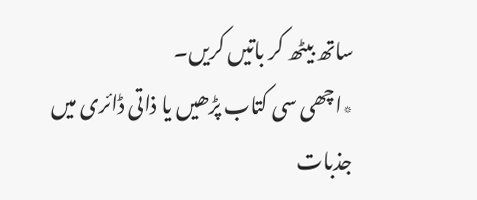ساتھ بیٹھ کر باتیں کریں۔
٭اچھی سی کتاب پڑھیں یا ذاتی ڈائری میں جذبات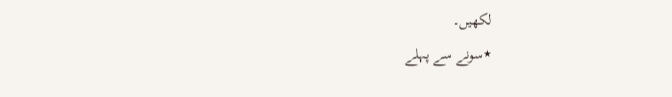لکھیں۔
٭سونے سے پہلے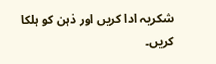شکریہ ادا کریں اور ذہن کو ہلکا کریں۔